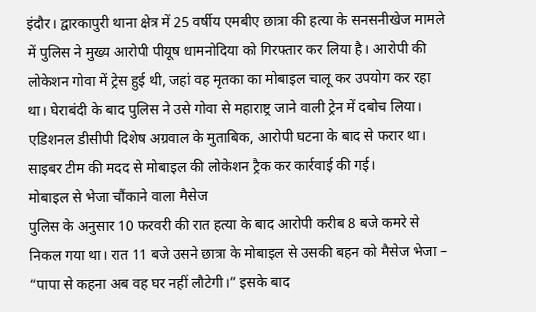इंदौर। द्वारकापुरी थाना क्षेत्र में 25 वर्षीय एमबीए छात्रा की हत्या के सनसनीखेज मामले में पुलिस ने मुख्य आरोपी पीयूष धामनोदिया को गिरफ्तार कर लिया है। आरोपी की लोकेशन गोवा में ट्रेस हुई थी, जहां वह मृतका का मोबाइल चालू कर उपयोग कर रहा था। घेराबंदी के बाद पुलिस ने उसे गोवा से महाराष्ट्र जाने वाली ट्रेन में दबोच लिया। एडिशनल डीसीपी दिशेष अग्रवाल के मुताबिक, आरोपी घटना के बाद से फरार था। साइबर टीम की मदद से मोबाइल की लोकेशन ट्रैक कर कार्रवाई की गई।
मोबाइल से भेजा चौंकाने वाला मैसेज
पुलिस के अनुसार 10 फरवरी की रात हत्या के बाद आरोपी करीब 8 बजे कमरे से निकल गया था। रात 11 बजे उसने छात्रा के मोबाइल से उसकी बहन को मैसेज भेजा – “पापा से कहना अब वह घर नहीं लौटेगी।” इसके बाद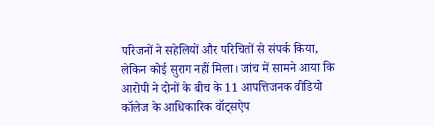परिजनों ने सहेलियों और परिचितों से संपर्क किया, लेकिन कोई सुराग नहीं मिला। जांच में सामने आया कि आरोपी ने दोनों के बीच के 11 आपत्तिजनक वीडियो कॉलेज के आधिकारिक वॉट्सऐप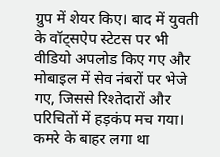ग्रुप में शेयर किए। बाद में युवती के वॉट्सऐप स्टेटस पर भी वीडियो अपलोड किए गए और मोबाइल में सेव नंबरों पर भेजे गए, जिससे रिश्तेदारों और परिचितों में हड़कंप मच गया।
कमरे के बाहर लगा था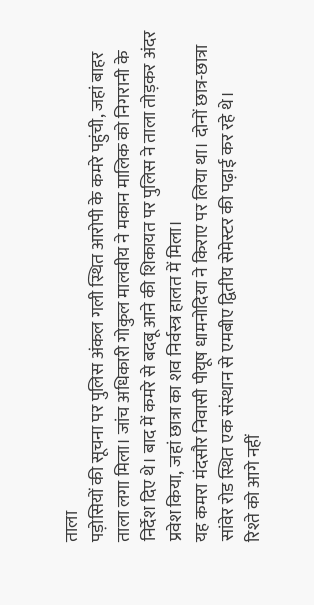ताला
पड़ोसियों की सूचना पर पुलिस अंकल गली स्थित आरोपी के कमरे पहुंची, जहां बाहर ताला लगा मिला। जांच अधिकारी गोकुल मालवीय ने मकान मालिक को निगरानी के निर्देश दिए थे। बाद में कमरे से बदबू आने की शिकायत पर पुलिस ने ताला तोड़कर अंदर प्रवेश किया, जहां छात्रा का शव निर्वस्त्र हालत में मिला।
यह कमरा मंदसौर निवासी पीयूष धामनोदिया ने किराए पर लिया था। दोनों छात्र-छात्रा सांवेर रोड स्थित एक संस्थान से एमबीए द्वितीय सेमेस्टर की पढ़ाई कर रहे थे।
रिश्ते को आगे नहीं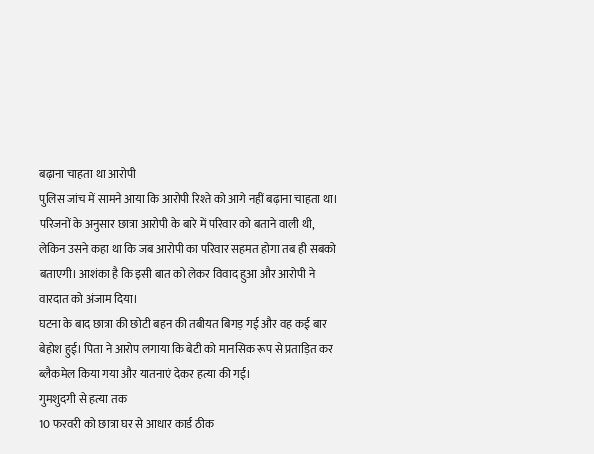बढ़ाना चाहता था आरोपी
पुलिस जांच में सामने आया कि आरोपी रिश्ते को आगे नहीं बढ़ाना चाहता था। परिजनों के अनुसार छात्रा आरोपी के बारे में परिवार को बताने वाली थी, लेकिन उसने कहा था कि जब आरोपी का परिवार सहमत होगा तब ही सबको बताएगी। आशंका है कि इसी बात को लेकर विवाद हुआ और आरोपी ने वारदात को अंजाम दिया।
घटना के बाद छात्रा की छोटी बहन की तबीयत बिगड़ गई और वह कई बार बेहोश हुई। पिता ने आरोप लगाया कि बेटी को मानसिक रूप से प्रताड़ित कर ब्लैकमेल किया गया और यातनाएं देकर हत्या की गई।
गुमशुदगी से हत्या तक
10 फरवरी को छात्रा घर से आधार कार्ड ठीक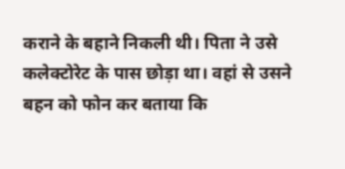कराने के बहाने निकली थी। पिता ने उसे कलेक्टोरेट के पास छोड़ा था। वहां से उसने बहन को फोन कर बताया कि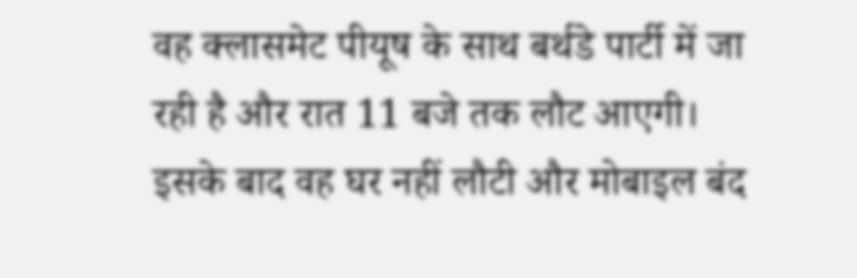वह क्लासमेट पीयूष के साथ बर्थडे पार्टी में जा रही है और रात 11 बजे तक लौट आएगी। इसके बाद वह घर नहीं लौटी और मोबाइल बंद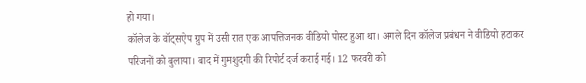हो गया।
कॉलेज के वॉट्सऐप ग्रुप में उसी रात एक आपत्तिजनक वीडियो पोस्ट हुआ था। अगले दिन कॉलेज प्रबंधन ने वीडियो हटाकर परिजनों को बुलाया। बाद में गुमशुदगी की रिपोर्ट दर्ज कराई गई। 12 फरवरी को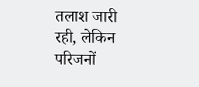तलाश जारी रही, लेकिन परिजनों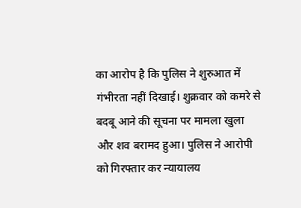का आरोप है कि पुलिस ने शुरुआत में गंभीरता नहीं दिखाई। शुक्रवार को कमरे से बदबू आने की सूचना पर मामला खुला और शव बरामद हुआ। पुलिस ने आरोपी को गिरफ्तार कर न्यायालय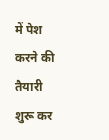में पेश करने की तैयारी शुरू कर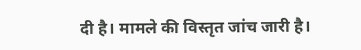दी है। मामले की विस्तृत जांच जारी है।